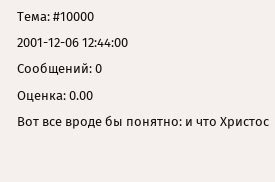Тема: #10000
2001-12-06 12:44:00
Сообщений: 0
Оценка: 0.00
Вот все вроде бы понятно: и что Христос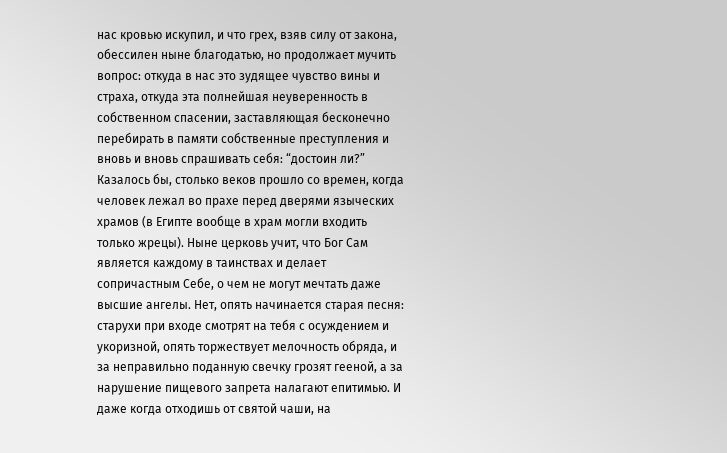нас кровью искупил, и что грех, взяв силу от закона, обессилен ныне благодатью, но продолжает мучить вопрос: откуда в нас это зудящее чувство вины и страха, откуда эта полнейшая неуверенность в собственном спасении, заставляющая бесконечно перебирать в памяти собственные преступления и вновь и вновь спрашивать себя: “достоин ли?” Казалось бы, столько веков прошло со времен, когда человек лежал во прахе перед дверями языческих храмов (в Египте вообще в храм могли входить только жрецы). Ныне церковь учит, что Бог Сам является каждому в таинствах и делает сопричастным Себе, о чем не могут мечтать даже высшие ангелы. Нет, опять начинается старая песня: старухи при входе смотрят на тебя с осуждением и укоризной, опять торжествует мелочность обряда, и за неправильно поданную свечку грозят гееной, а за нарушение пищевого запрета налагают епитимью. И даже когда отходишь от святой чаши, на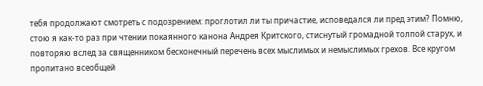тебя продолжают смотреть с подозрением: проглотил ли ты причастие, исповедался ли пред этим? Помню, стою я как-то раз при чтении покаянного канона Андрея Критского, стиснутый громадной толпой старух, и повторяю вслед за священником бесконечный перечень всех мыслимых и немыслимых грехов. Все кругом пропитано всеобщей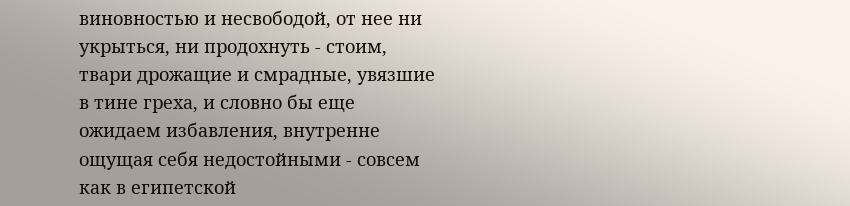виновностью и несвободой, от нее ни укрыться, ни продохнуть - стоим, твари дрожащие и смрадные, увязшие в тине греха, и словно бы еще ожидаем избавления, внутренне ощущая себя недостойными - совсем как в египетской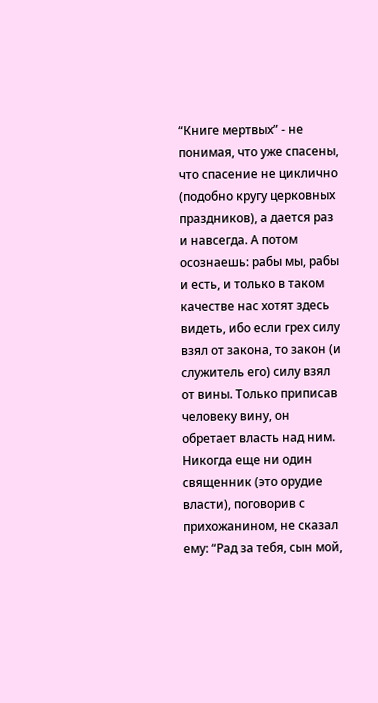“Книге мертвых” - не понимая, что уже спасены, что спасение не циклично (подобно кругу церковных праздников), а дается раз и навсегда. А потом осознаешь: рабы мы, рабы и есть, и только в таком качестве нас хотят здесь видеть, ибо если грех силу взял от закона, то закон (и служитель его) силу взял от вины. Только приписав человеку вину, он обретает власть над ним. Никогда еще ни один священник (это орудие власти), поговорив с прихожанином, не сказал ему: “Рад за тебя, сын мой,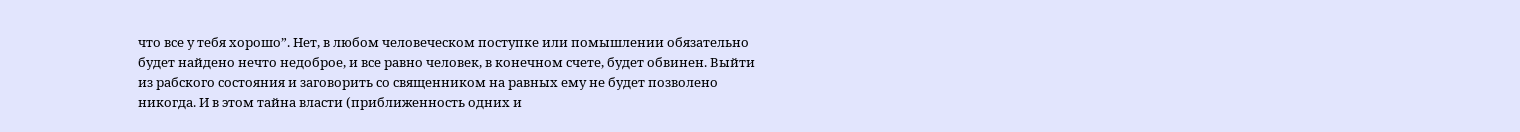что все у тебя хорошо”. Нет, в любом человеческом поступке или помышлении обязательно будет найдено нечто недоброе, и все равно человек, в конечном счете, будет обвинен. Выйти из рабского состояния и заговорить со священником на равных ему не будет позволено никогда. И в этом тайна власти (приближенность одних и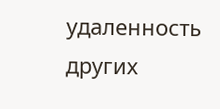удаленность других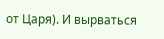от Царя). И вырваться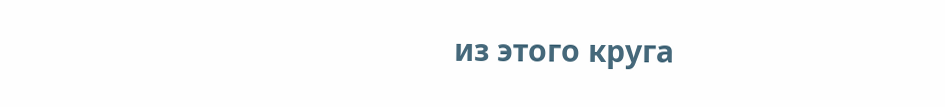из этого круга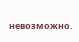невозможно.